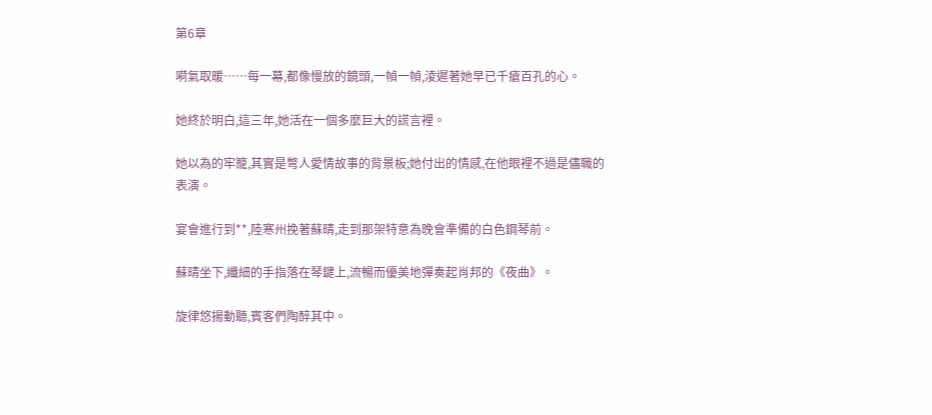第6章

嗬氣取暖……每一幕,都像慢放的鏡頭,一幀一幀,淩遲著她早已千瘡百孔的心。

她終於明白,這三年,她活在一個多麼巨大的謊言裡。

她以為的牢籠,其實是彆人愛情故事的背景板;她付出的情感,在他眼裡不過是儘職的表演。

宴會進行到**,陸寒州挽著蘇晴,走到那架特意為晚會準備的白色鋼琴前。

蘇晴坐下,纖細的手指落在琴鍵上,流暢而優美地彈奏起肖邦的《夜曲》。

旋律悠揚動聽,賓客們陶醉其中。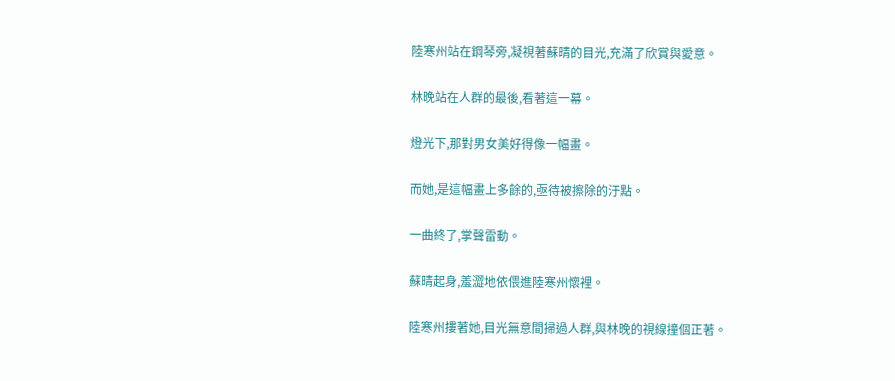陸寒州站在鋼琴旁,凝視著蘇晴的目光,充滿了欣賞與愛意。

林晚站在人群的最後,看著這一幕。

燈光下,那對男女美好得像一幅畫。

而她,是這幅畫上多餘的,亟待被擦除的汙點。

一曲終了,掌聲雷動。

蘇晴起身,羞澀地依偎進陸寒州懷裡。

陸寒州摟著她,目光無意間掃過人群,與林晚的視線撞個正著。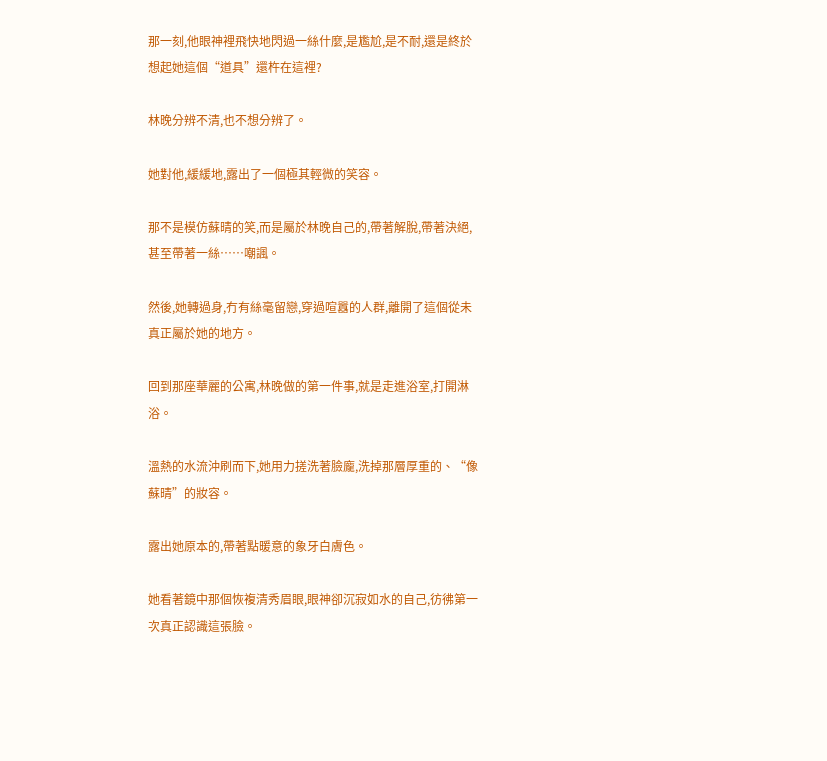那一刻,他眼神裡飛快地閃過一絲什麼,是尷尬,是不耐,還是終於想起她這個“道具”還杵在這裡?

林晚分辨不清,也不想分辨了。

她對他,緩緩地,露出了一個極其輕微的笑容。

那不是模仿蘇晴的笑,而是屬於林晚自己的,帶著解脫,帶著決絕,甚至帶著一絲……嘲諷。

然後,她轉過身,冇有絲毫留戀,穿過喧囂的人群,離開了這個從未真正屬於她的地方。

回到那座華麗的公寓,林晚做的第一件事,就是走進浴室,打開淋浴。

溫熱的水流沖刷而下,她用力搓洗著臉龐,洗掉那層厚重的、“像蘇晴”的妝容。

露出她原本的,帶著點暖意的象牙白膚色。

她看著鏡中那個恢複清秀眉眼,眼神卻沉寂如水的自己,彷彿第一次真正認識這張臉。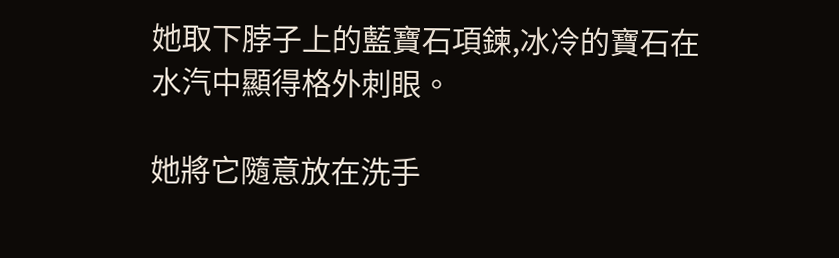她取下脖子上的藍寶石項鍊,冰冷的寶石在水汽中顯得格外刺眼。

她將它隨意放在洗手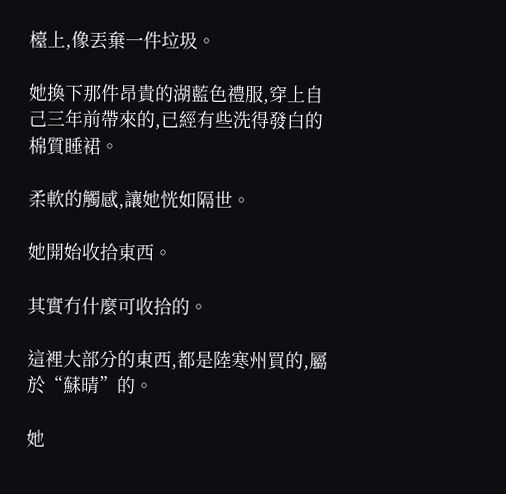檯上,像丟棄一件垃圾。

她換下那件昂貴的湖藍色禮服,穿上自己三年前帶來的,已經有些洗得發白的棉質睡裙。

柔軟的觸感,讓她恍如隔世。

她開始收拾東西。

其實冇什麼可收拾的。

這裡大部分的東西,都是陸寒州買的,屬於“蘇晴”的。

她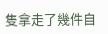隻拿走了幾件自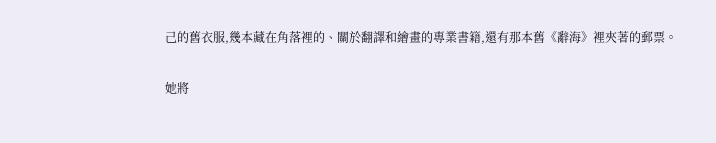己的舊衣服,幾本藏在角落裡的、關於翻譯和繪畫的專業書籍,還有那本舊《辭海》裡夾著的郵票。

她將